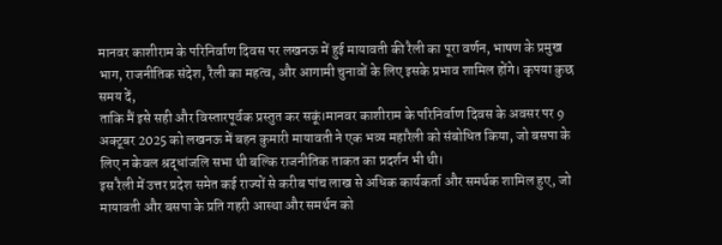मानवर काशीराम के परिनिर्वाण दिवस पर लखनऊ में हुई मायावती की रैली का पूरा वर्णन, भाषण के प्रमुख भाग, राजनीतिक संदेश, रैली का महत्व, और आगामी चुनावों के लिए इसके प्रभाव शामिल होंगे। कृपया कुछ समय दें,
ताकि मैं इसे सही और विस्तारपूर्वक प्रस्तुत कर सकूं।मानवर काशीराम के परिनिर्वाण दिवस के अवसर पर 9 अक्टूबर 2025 को लखनऊ में बहन कुमारी मायावती ने एक भव्य महारैली को संबोधित किया, जो बसपा के लिए न केवल श्रद्धांजलि सभा थी बल्कि राजनीतिक ताकत का प्रदर्शन भी थी।
इस रैली में उत्तर प्रदेश समेत कई राज्यों से करीब पांच लाख से अधिक कार्यकर्ता और समर्थक शामिल हुए, जो मायावती और बसपा के प्रति गहरी आस्था और समर्थन को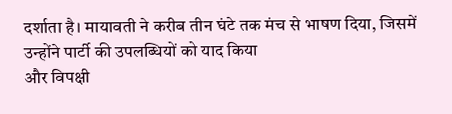दर्शाता है। मायावती ने करीब तीन घंटे तक मंच से भाषण दिया, जिसमें उन्होंने पार्टी की उपलब्धियों को याद किया
और विपक्षी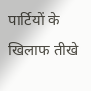पार्टियों के खिलाफ तीखे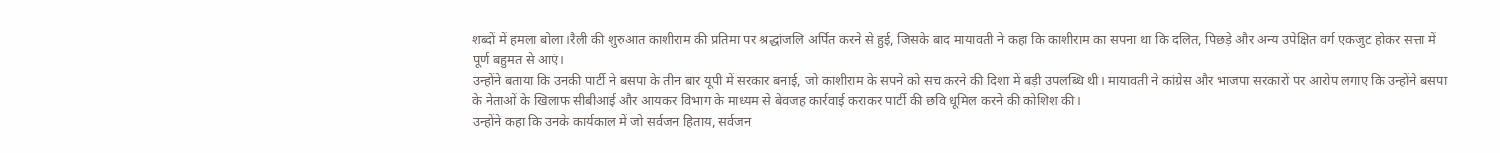शब्दों में हमला बोला।रैली की शुरुआत काशीराम की प्रतिमा पर श्रद्धांजलि अर्पित करने से हुई, जिसके बाद मायावती ने कहा कि काशीराम का सपना था कि दलित, पिछड़े और अन्य उपेक्षित वर्ग एकजुट होकर सत्ता में पूर्ण बहुमत से आएं।
उन्होंने बताया कि उनकी पार्टी ने बसपा के तीन बार यूपी में सरकार बनाई, जो काशीराम के सपने को सच करने की दिशा में बड़ी उपलब्धि थी। मायावती ने कांग्रेस और भाजपा सरकारों पर आरोप लगाए कि उन्होंने बसपा के नेताओं के खिलाफ सीबीआई और आयकर विभाग के माध्यम से बेवजह कार्रवाई कराकर पार्टी की छवि धूमिल करने की कोशिश की।
उन्होंने कहा कि उनके कार्यकाल में जो सर्वजन हिताय, सर्वजन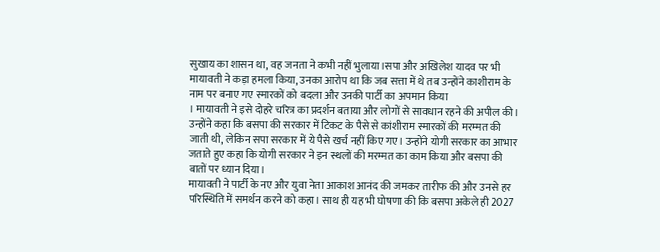सुखाय का शासन था, वह जनता ने कभी नहीं भुलाया।सपा और अखिलेश यादव पर भी मायावती ने कड़ा हमला किया, उनका आरोप था कि जब सत्ता में थे तब उन्होंने काशीराम के नाम पर बनाए गए स्मारकों को बदला और उनकी पार्टी का अपमान किया
। मायावती ने इसे दोहरे चरित्र का प्रदर्शन बताया और लोगों से सावधान रहने की अपील की। उन्होंने कहा कि बसपा की सरकार में टिकट के पैसे से कांशीराम स्मारकों की मरम्मत की जाती थी, लेकिन सपा सरकार में ये पैसे खर्च नहीं किए गए। उन्होंने योगी सरकार का आभार जताते हुए कहा कि योगी सरकार ने इन स्थलों की मरम्मत का काम किया और बसपा की बातों पर ध्यान दिया।
मायावती ने पार्टी के नए और युवा नेता आकाश आनंद की जमकर तारीफ की और उनसे हर परिस्थिति में समर्थन करने को कहा। साथ ही यह भी घोषणा की कि बसपा अकेले ही 2027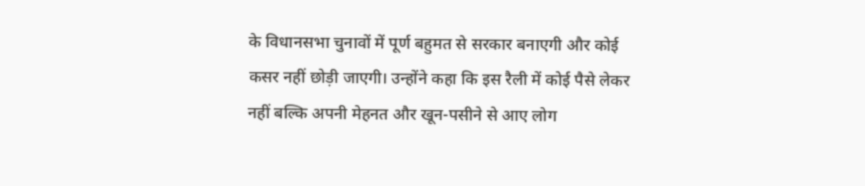के विधानसभा चुनावों में पूर्ण बहुमत से सरकार बनाएगी और कोई कसर नहीं छोड़ी जाएगी। उन्होंने कहा कि इस रैली में कोई पैसे लेकर नहीं बल्कि अपनी मेहनत और खून-पसीने से आए लोग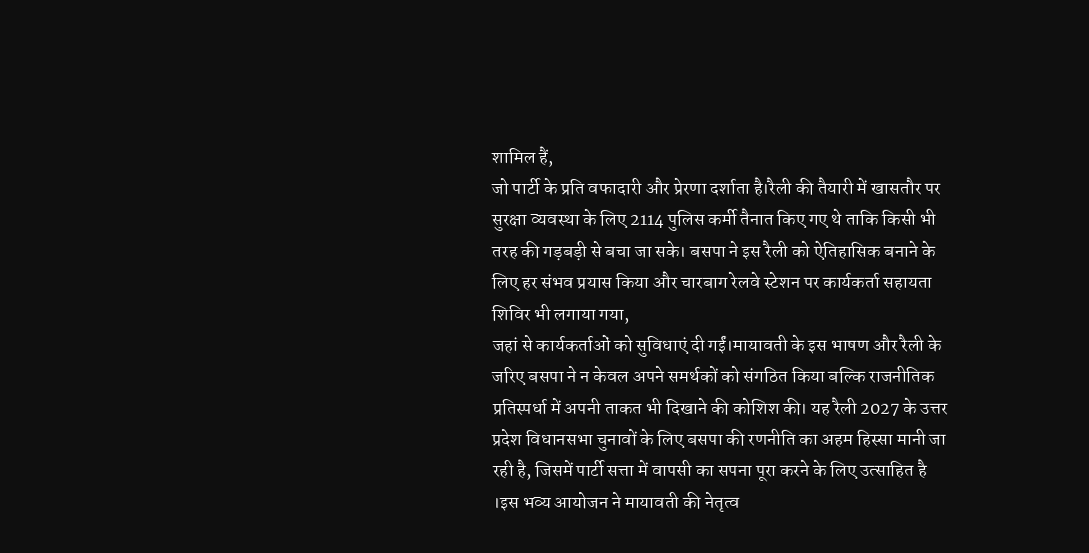शामिल हैं,
जो पार्टी के प्रति वफादारी और प्रेरणा दर्शाता है।रैली की तैयारी में खासतौर पर सुरक्षा व्यवस्था के लिए 2114 पुलिस कर्मी तैनात किए गए थे ताकि किसी भी तरह की गड़बड़ी से बचा जा सके। बसपा ने इस रैली को ऐतिहासिक बनाने के लिए हर संभव प्रयास किया और चारबाग रेलवे स्टेशन पर कार्यकर्ता सहायता शिविर भी लगाया गया,
जहां से कार्यकर्ताओं को सुविधाएं दी गईं।मायावती के इस भाषण और रैली के जरिए बसपा ने न केवल अपने समर्थकों को संगठित किया बल्कि राजनीतिक प्रतिस्पर्धा में अपनी ताकत भी दिखाने की कोशिश की। यह रैली 2027 के उत्तर प्रदेश विधानसभा चुनावों के लिए बसपा की रणनीति का अहम हिस्सा मानी जा रही है, जिसमें पार्टी सत्ता में वापसी का सपना पूरा करने के लिए उत्साहित है
।इस भव्य आयोजन ने मायावती की नेतृत्व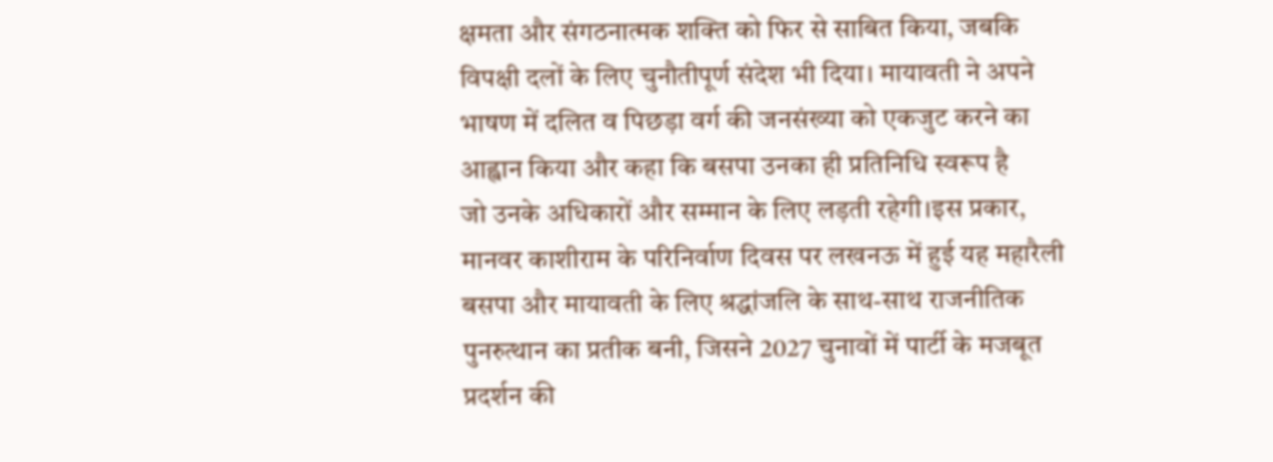क्षमता और संगठनात्मक शक्ति को फिर से साबित किया, जबकि विपक्षी दलों के लिए चुनौतीपूर्ण संदेश भी दिया। मायावती ने अपने भाषण में दलित व पिछड़ा वर्ग की जनसंख्या को एकजुट करने का आह्वान किया और कहा कि बसपा उनका ही प्रतिनिधि स्वरूप है
जो उनके अधिकारों और सम्मान के लिए लड़ती रहेगी।इस प्रकार, मानवर काशीराम के परिनिर्वाण दिवस पर लखनऊ में हुई यह महारैली बसपा और मायावती के लिए श्रद्धांजलि के साथ-साथ राजनीतिक पुनरुत्थान का प्रतीक बनी, जिसने 2027 चुनावों में पार्टी के मजबूत प्रदर्शन की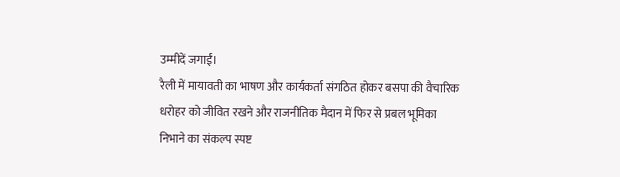उम्मीदें जगाईं।
रैली में मायावती का भाषण और कार्यकर्ता संगठित होकर बसपा की वैचारिक धरोहर को जीवित रखने और राजनीतिक मैदान में फिर से प्रबल भूमिका निभाने का संकल्प स्पष्ट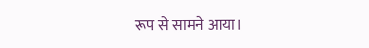रूप से सामने आया।